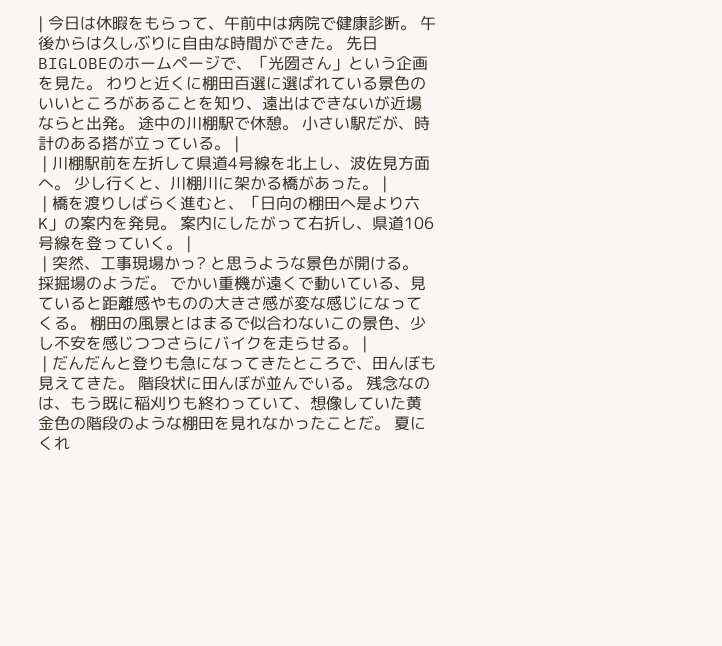| 今日は休暇をもらって、午前中は病院で健康診断。 午後からは久しぶりに自由な時間ができた。 先日BIGLOBEのホームページで、「光圀さん」という企画を見た。 わりと近くに棚田百選に選ばれている景色のいいところがあることを知り、遠出はできないが近場ならと出発。 途中の川棚駅で休憩。 小さい駅だが、時計のある搭が立っている。 |
 | 川棚駅前を左折して県道4号線を北上し、波佐見方面へ。 少し行くと、川棚川に架かる橋があった。 |
 | 橋を渡りしばらく進むと、「日向の棚田へ是より六K」の案内を発見。 案内にしたがって右折し、県道106号線を登っていく。 |
 | 突然、工事現場かっ? と思うような景色が開ける。 採掘場のようだ。 でかい重機が遠くで動いている、見ていると距離感やものの大きさ感が変な感じになってくる。 棚田の風景とはまるで似合わないこの景色、少し不安を感じつつさらにバイクを走らせる。 |
 | だんだんと登りも急になってきたところで、田んぼも見えてきた。 階段状に田んぼが並んでいる。 残念なのは、もう既に稲刈りも終わっていて、想像していた黄金色の階段のような棚田を見れなかったことだ。 夏にくれ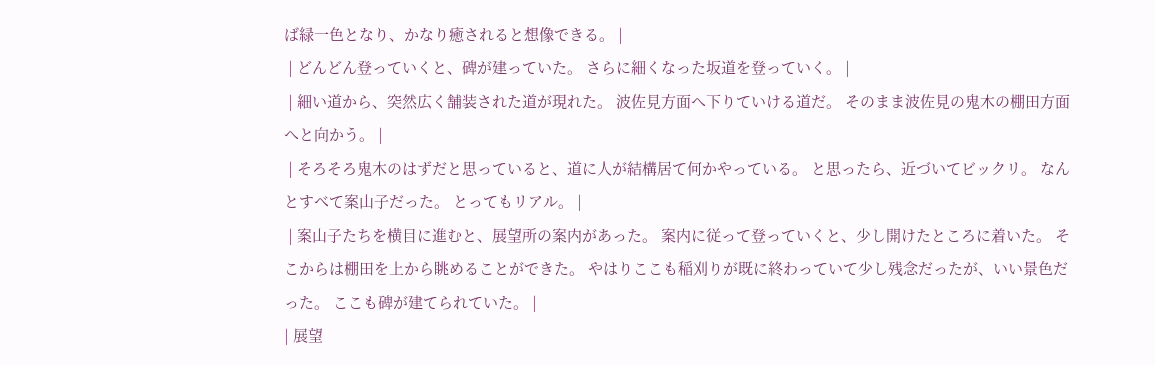ば緑一色となり、かなり癒されると想像できる。 |
 | どんどん登っていくと、碑が建っていた。 さらに細くなった坂道を登っていく。 |
 | 細い道から、突然広く舗装された道が現れた。 波佐見方面へ下りていける道だ。 そのまま波佐見の鬼木の棚田方面へと向かう。 |
 | そろそろ鬼木のはずだと思っていると、道に人が結構居て何かやっている。 と思ったら、近づいてビックリ。 なんとすべて案山子だった。 とってもリアル。 |
 | 案山子たちを横目に進むと、展望所の案内があった。 案内に従って登っていくと、少し開けたところに着いた。 そこからは棚田を上から眺めることができた。 やはりここも稲刈りが既に終わっていて少し残念だったが、いい景色だった。 ここも碑が建てられていた。 |
| 展望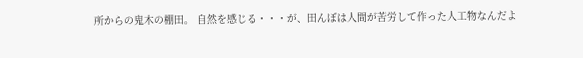所からの鬼木の棚田。 自然を感じる・・・が、田んぼは人間が苦労して作った人工物なんだよ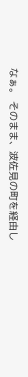なぁ。 そのまま、波佐見の町を経由し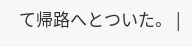て帰路へとついた。 |